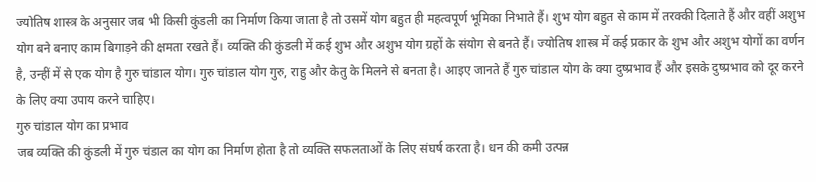ज्योतिष शास्त्र के अनुसार जब भी किसी कुंडली का निर्माण किया जाता है तो उसमें योग बहुत ही महत्वपूर्ण भूमिका निभाते हैं। शुभ योग बहुत से काम में तरक्की दिलाते हैं और वहीं अशुभ योग बने बनाए काम बिगाड़ने की क्षमता रखते हैं। व्यक्ति की कुंडली में कई शुभ और अशुभ योग ग्रहों के संयोग से बनते हैं। ज्योतिष शास्त्र में कई प्रकार के शुभ और अशुभ योगों का वर्णन है, उन्हीं में से एक योग है गुरु चांडाल योग। गुरु चांडाल योग गुरु, राहु और केतु के मिलने से बनता है। आइए जानते हैं गुरु चांडाल योग के क्या दुष्प्रभाव हैं और इसके दुष्प्रभाव को दूर करने के लिए क्या उपाय करने चाहिए।
गुरु चांडाल योग का प्रभाव
जब व्यक्ति की कुंडली में गुरु चंडाल का योग का निर्माण होता है तो व्यक्ति सफलताओं के लिए संघर्ष करता है। धन की कमी उत्पन्न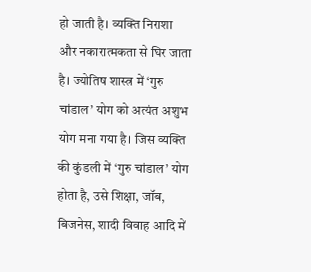हो जाती है। व्यक्ति निराशा और नकारात्मकता से घिर जाता है। ज्योतिष शास्त्र में ‘गुरु चांडाल’ योग को अत्यंत अशुभ योग मना गया है। जिस व्यक्ति की कुंडली में ‘गुरु चांडाल’ योग होता है, उसे शिक्षा, जॉब, बिजनेस, शादी विवाह आदि में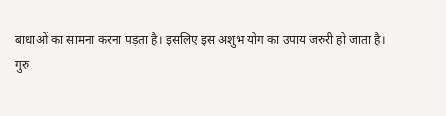बाधाओं का सामना करना पड़ता है। इसलिए इस अशुभ योग का उपाय जरुरी हो जाता है।
गुरु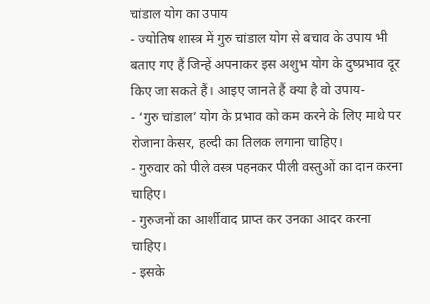चांडाल योग का उपाय
- ज्योतिष शास्त्र में गुरु चांडाल योग से बचाव के उपाय भी बताए गए हैं जिन्हें अपनाकर इस अशुभ योग के दुष्प्रभाव दूर किए जा सकते हैं। आइए जानते हैं क्या है वो उपाय-
- ‘गुरु चांडाल’ योग के प्रभाव को कम करने के लिए माथे पर रोजाना केसर, हल्दी का तिलक लगाना चाहिए।
- गुरुवार को पीले वस्त्र पहनकर पीली वस्तुओं का दान करना चाहिए।
- गुरुजनों का आर्शीवाद प्राप्त कर उनका आदर करना चाहिए।
- इसके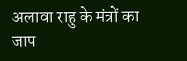अलावा राहु के मंत्रों का जाप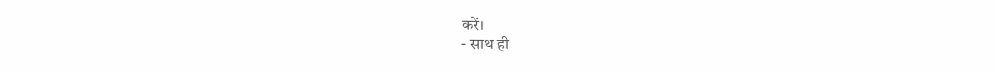करें।
- साथ ही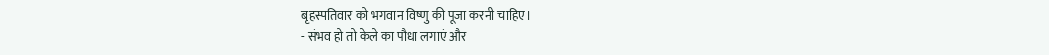बृहस्पतिवार को भगवान विष्णु की पूजा करनी चाहिए।
- संभव हो तो केले का पौधा लगाएं और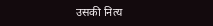उसकी नित्य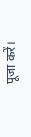पूजा करें।